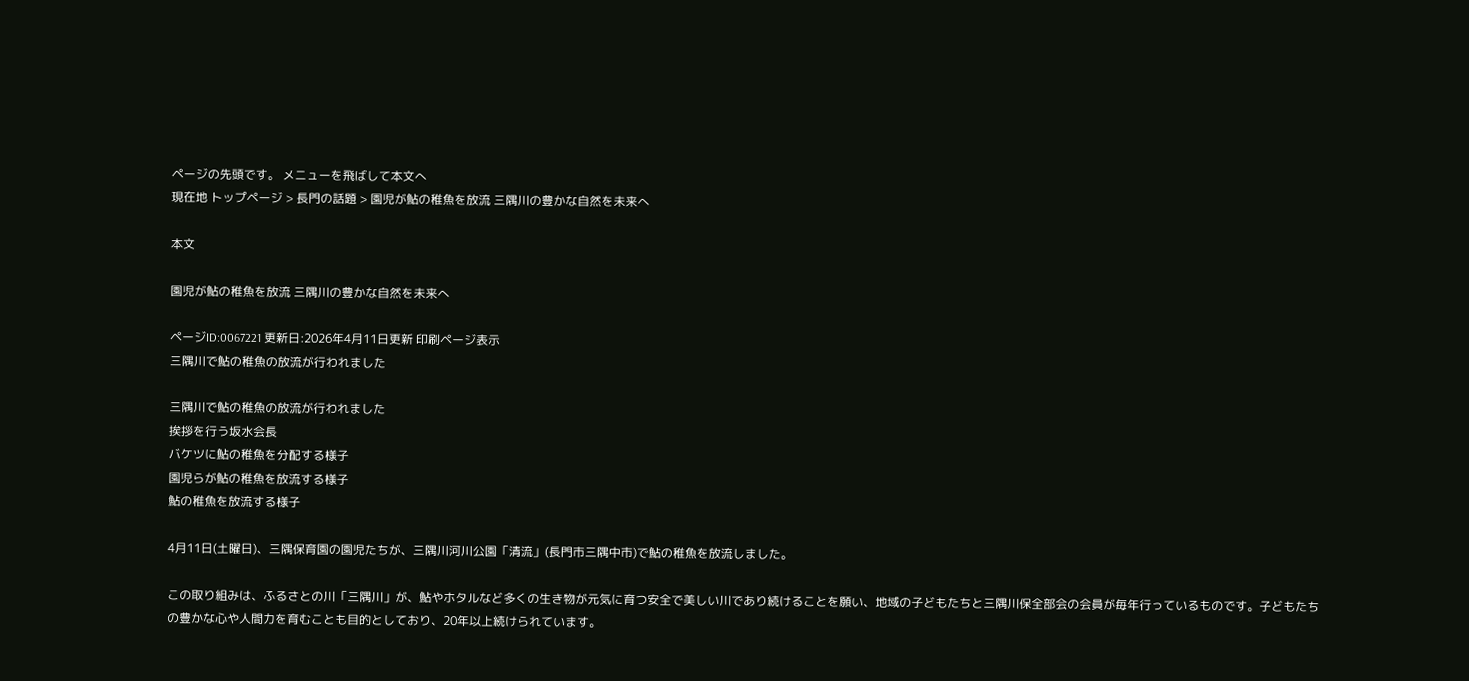ページの先頭です。 メニューを飛ばして本文へ
現在地 トップページ > 長門の話題 > 園児が鮎の稚魚を放流 三隅川の豊かな自然を未来へ

本文

園児が鮎の稚魚を放流 三隅川の豊かな自然を未来へ

ページID:0067221 更新日:2026年4月11日更新 印刷ページ表示
三隅川で鮎の稚魚の放流が行われました

三隅川で鮎の稚魚の放流が行われました
挨拶を行う坂水会長
バケツに鮎の稚魚を分配する様子
園児らが鮎の稚魚を放流する様子
鮎の稚魚を放流する様子

4月11日(土曜日)、三隅保育園の園児たちが、三隅川河川公園「清流」(長門市三隅中市)で鮎の稚魚を放流しました。

この取り組みは、ふるさとの川「三隅川」が、鮎やホタルなど多くの生き物が元気に育つ安全で美しい川であり続けることを願い、地域の子どもたちと三隅川保全部会の会員が毎年行っているものです。子どもたちの豊かな心や人間力を育むことも目的としており、20年以上続けられています。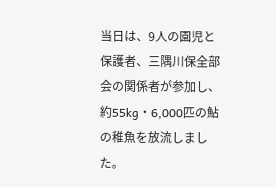当日は、9人の園児と保護者、三隅川保全部会の関係者が参加し、約55kg・6,000匹の鮎の稚魚を放流しました。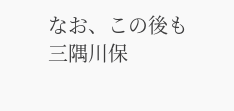なお、この後も三隅川保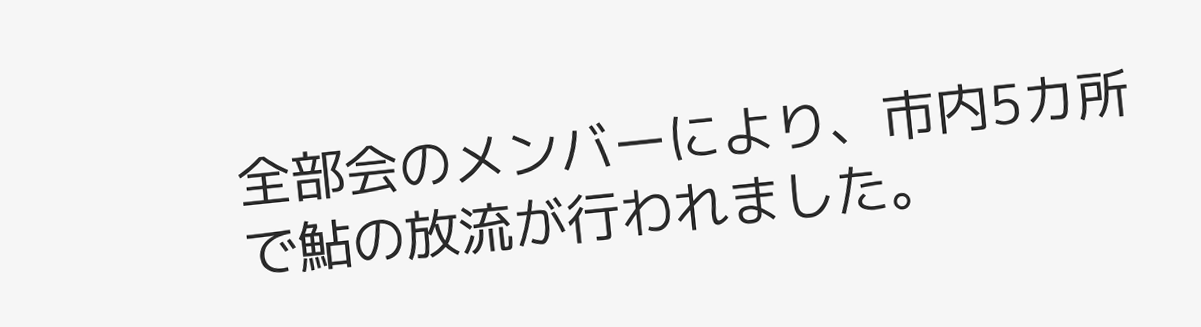全部会のメンバーにより、市内5カ所で鮎の放流が行われました。